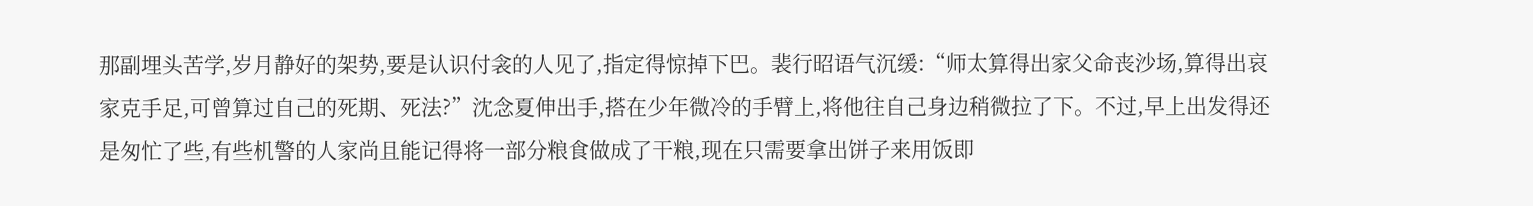那副埋头苦学,岁月静好的架势,要是认识付衾的人见了,指定得惊掉下巴。裴行昭语气沉缓:“师太算得出家父命丧沙场,算得出哀家克手足,可曾算过自己的死期、死法?”沈念夏伸出手,搭在少年微冷的手臂上,将他往自己身边稍微拉了下。不过,早上出发得还是匆忙了些,有些机警的人家尚且能记得将一部分粮食做成了干粮,现在只需要拿出饼子来用饭即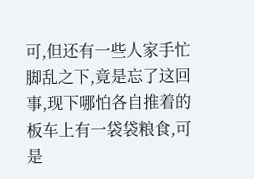可,但还有一些人家手忙脚乱之下,竟是忘了这回事,现下哪怕各自推着的板车上有一袋袋粮食,可是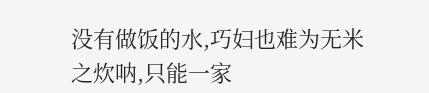没有做饭的水,巧妇也难为无米之炊呐,只能一家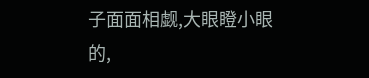子面面相觑,大眼瞪小眼的,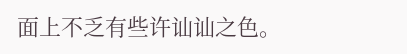面上不乏有些许讪讪之色。